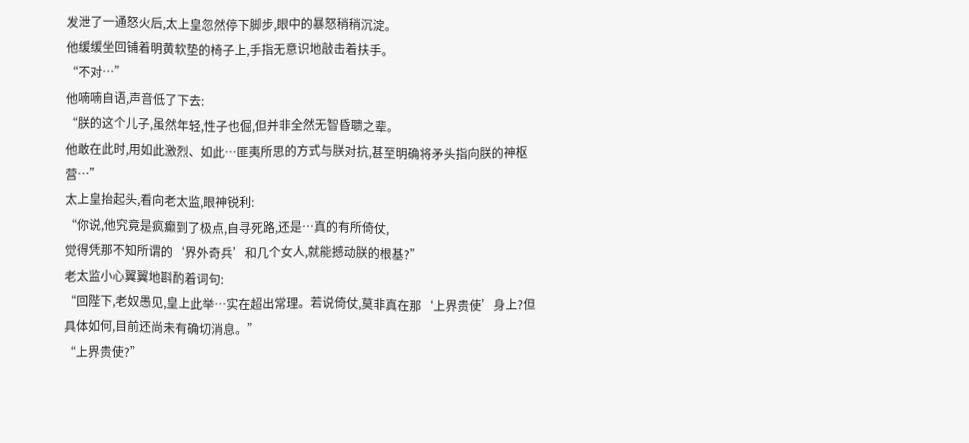发泄了一通怒火后,太上皇忽然停下脚步,眼中的暴怒稍稍沉淀。
他缓缓坐回铺着明黄软垫的椅子上,手指无意识地敲击着扶手。
“不对…”
他喃喃自语,声音低了下去:
“朕的这个儿子,虽然年轻,性子也倔,但并非全然无智昏聩之辈。
他敢在此时,用如此激烈、如此…匪夷所思的方式与朕对抗,甚至明确将矛头指向朕的神枢营…”
太上皇抬起头,看向老太监,眼神锐利:
“你说,他究竟是疯癫到了极点,自寻死路,还是…真的有所倚仗,
觉得凭那不知所谓的‘界外奇兵’和几个女人,就能撼动朕的根基?”
老太监小心翼翼地斟酌着词句:
“回陛下,老奴愚见,皇上此举…实在超出常理。若说倚仗,莫非真在那‘上界贵使’身上?但具体如何,目前还尚未有确切消息。”
“上界贵使?”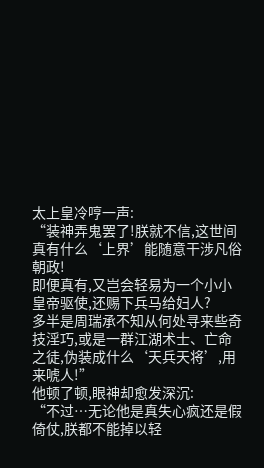太上皇冷哼一声:
“装神弄鬼罢了!朕就不信,这世间真有什么‘上界’能随意干涉凡俗朝政!
即便真有,又岂会轻易为一个小小皇帝驱使,还赐下兵马给妇人?
多半是周瑞承不知从何处寻来些奇技淫巧,或是一群江湖术士、亡命之徒,伪装成什么‘天兵天将’,用来唬人!”
他顿了顿,眼神却愈发深沉:
“不过…无论他是真失心疯还是假倚仗,朕都不能掉以轻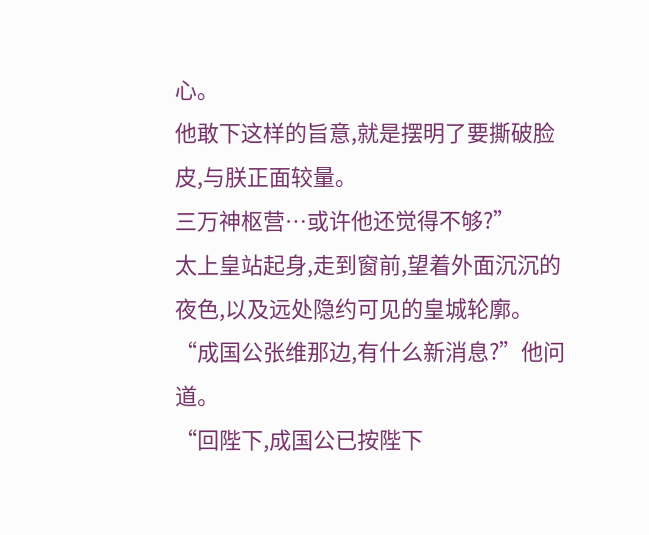心。
他敢下这样的旨意,就是摆明了要撕破脸皮,与朕正面较量。
三万神枢营…或许他还觉得不够?”
太上皇站起身,走到窗前,望着外面沉沉的夜色,以及远处隐约可见的皇城轮廓。
“成国公张维那边,有什么新消息?”他问道。
“回陛下,成国公已按陛下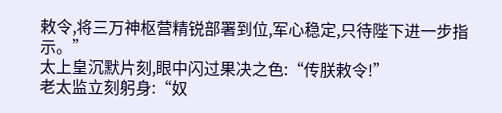敕令,将三万神枢营精锐部署到位,军心稳定,只待陛下进一步指示。”
太上皇沉默片刻,眼中闪过果决之色:“传朕敕令!”
老太监立刻躬身:“奴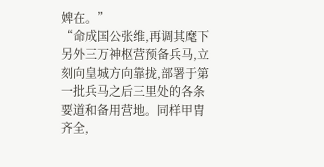婢在。”
“命成国公张维,再调其麾下另外三万神枢营预备兵马,立刻向皇城方向靠拢,部署于第一批兵马之后三里处的各条要道和备用营地。同样甲胄齐全,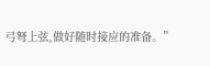弓弩上弦,做好随时接应的准备。”